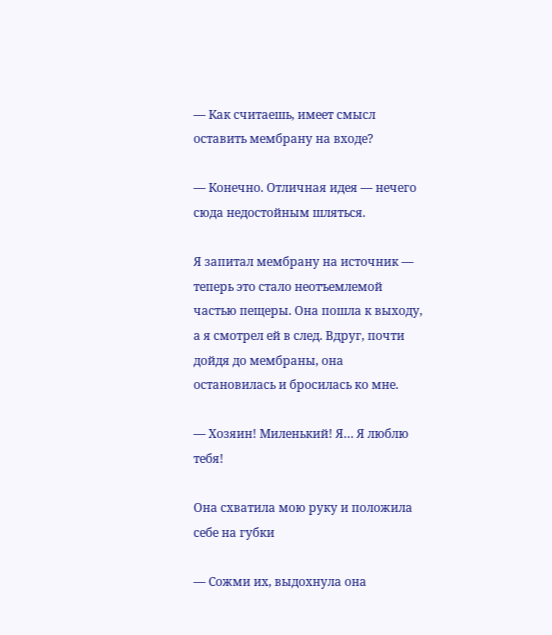— Как считаешь, имеет смысл оставить мембрану на входе?

— Конечно. Отличная идея — нечего сюда недостойным шляться.

Я запитал мембрану на источник — теперь это стало неотъемлемой частью пещеры. Она пошла к выходу, а я смотрел ей в след. Вдруг, почти дойдя до мембраны, она остановилась и бросилась ко мне.

— Хозяин! Миленький! Я… Я люблю тебя!

Она схватила мою руку и положила себе на губки

— Сожми их, выдохнула она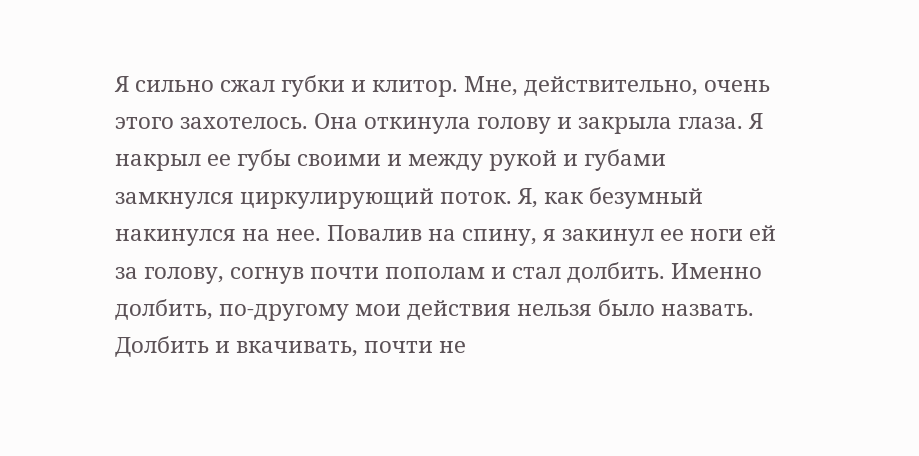Я сильно сжал губки и клитор. Мне, действительно, очень этого захотелось. Она откинула голову и закрыла глаза. Я накрыл ее губы своими и между рукой и губами замкнулся циркулирующий поток. Я, как безумный накинулся на нее. Повалив на спину, я закинул ее ноги ей за голову, согнув почти пополам и стал долбить. Именно долбить, по-другому мои действия нельзя было назвать. Долбить и вкачивать, почти не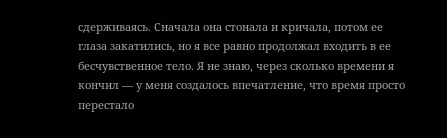сдерживаясь. Сначала она стонала и кричала, потом ее глаза закатились, но я все равно продолжал входить в ее бесчувственное тело. Я не знаю, через сколько времени я кончил — у меня создалось впечатление, что время просто перестало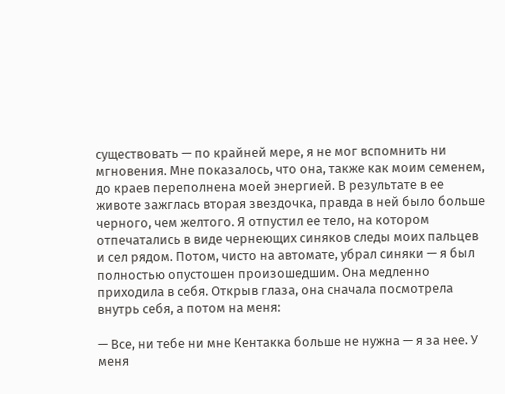существовать — по крайней мере, я не мог вспомнить ни мгновения. Мне показалось, что она, также как моим семенем, до краев переполнена моей энергией. В результате в ее животе зажглась вторая звездочка, правда в ней было больше черного, чем желтого. Я отпустил ее тело, на котором отпечатались в виде чернеющих синяков следы моих пальцев и сел рядом. Потом, чисто на автомате, убрал синяки — я был полностью опустошен произошедшим. Она медленно приходила в себя. Открыв глаза, она сначала посмотрела внутрь себя, а потом на меня:

— Все, ни тебе ни мне Кентакка больше не нужна — я за нее. У меня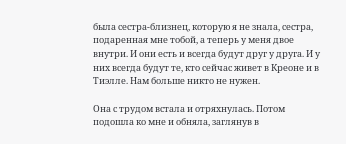была сестра-близнец, которую я не знала, сестра, подаренная мне тобой, а теперь у меня двое внутри. И они есть и всегда будут друг у друга. И у них всегда будут те, кто сейчас живет в Креоне и в Тиэлле. Нам больше никто не нужен.

Она с трудом встала и отряхнулась. Потом подошла ко мне и обняла, заглянув в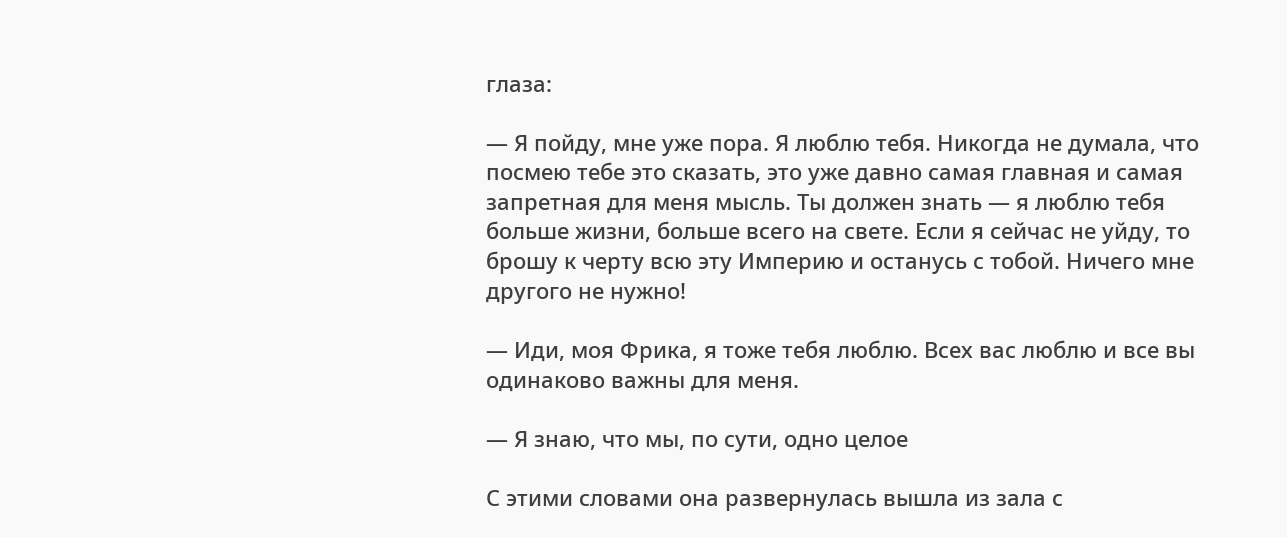глаза:

— Я пойду, мне уже пора. Я люблю тебя. Никогда не думала, что посмею тебе это сказать, это уже давно самая главная и самая запретная для меня мысль. Ты должен знать — я люблю тебя больше жизни, больше всего на свете. Если я сейчас не уйду, то брошу к черту всю эту Империю и останусь с тобой. Ничего мне другого не нужно!

— Иди, моя Фрика, я тоже тебя люблю. Всех вас люблю и все вы одинаково важны для меня.

— Я знаю, что мы, по сути, одно целое

С этими словами она развернулась вышла из зала с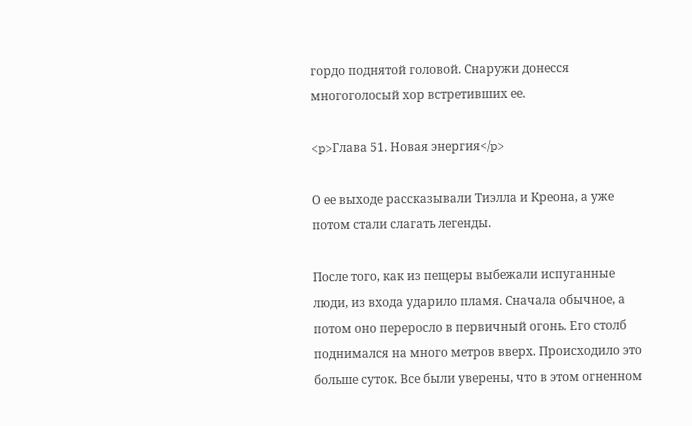гордо поднятой головой. Снаружи донесся многоголосый хор встретивших ее.

<p>Глава 51. Новая энергия</p>

О ее выходе рассказывали Тиэлла и Креона, а уже потом стали слагать легенды.

После того, как из пещеры выбежали испуганные люди, из входа ударило пламя. Сначала обычное, а потом оно переросло в первичный огонь. Его столб поднимался на много метров вверх. Происходило это больше суток. Все были уверены, что в этом огненном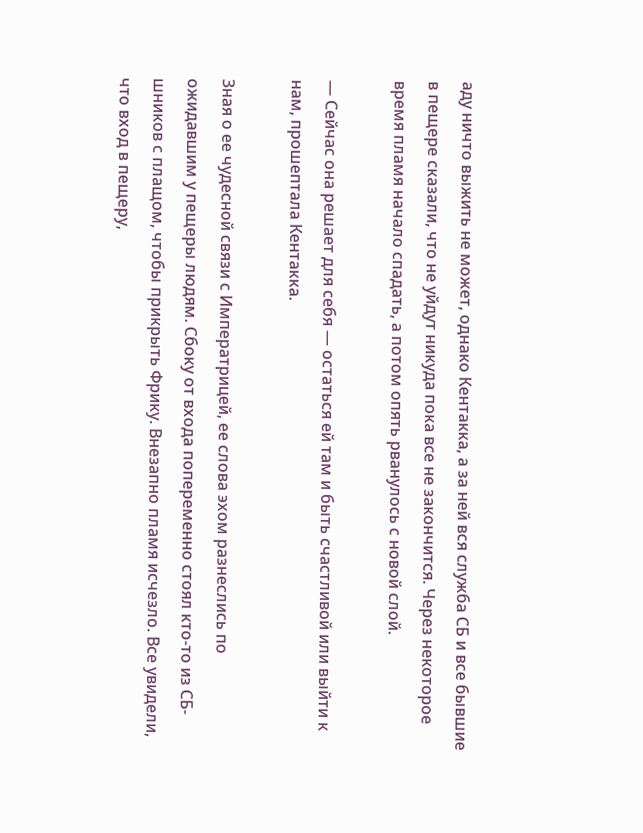аду ничто выжить не может, однако Кентакка, а за ней вся служба СБ и все бывшие в пещере сказали, что не уйдут никуда пока все не закончится. Через некоторое время пламя начало спадать, а потом опять рванулось с новой слой.

— Сейчас она решает для себя — остаться ей там и быть счастливой или выйти к нам, прошептала Кентакка.

Зная о ее чудесной связи с Императрицей, ее слова эхом разнеслись по ожидавшим у пещеры людям. Сбоку от входа попеременно стоял кто-то из СБ-шников с плащом, чтобы прикрыть Фрику. Внезапно пламя исчезло. Все увидели, что вход в пещеру,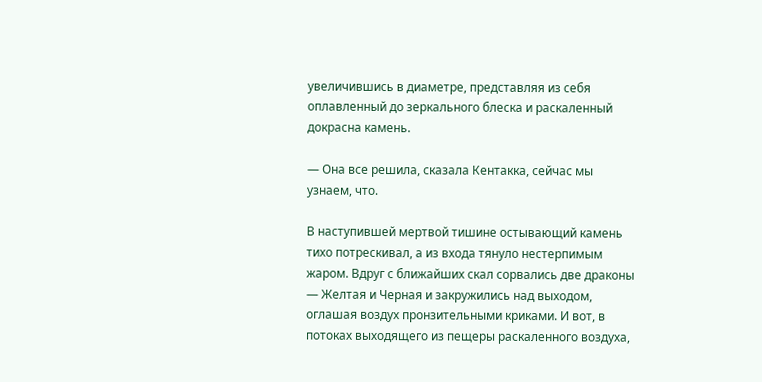увеличившись в диаметре, представляя из себя оплавленный до зеркального блеска и раскаленный докрасна камень.

— Она все решила, сказала Кентакка, сейчас мы узнаем, что.

В наступившей мертвой тишине остывающий камень тихо потрескивал, а из входа тянуло нестерпимым жаром. Вдруг с ближайших скал сорвались две драконы — Желтая и Черная и закружились над выходом, оглашая воздух пронзительными криками. И вот, в потоках выходящего из пещеры раскаленного воздуха,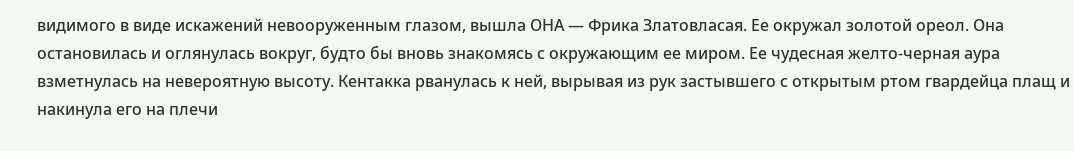видимого в виде искажений невооруженным глазом, вышла ОНА — Фрика Златовласая. Ее окружал золотой ореол. Она остановилась и оглянулась вокруг, будто бы вновь знакомясь с окружающим ее миром. Ее чудесная желто-черная аура взметнулась на невероятную высоту. Кентакка рванулась к ней, вырывая из рук застывшего с открытым ртом гвардейца плащ и накинула его на плечи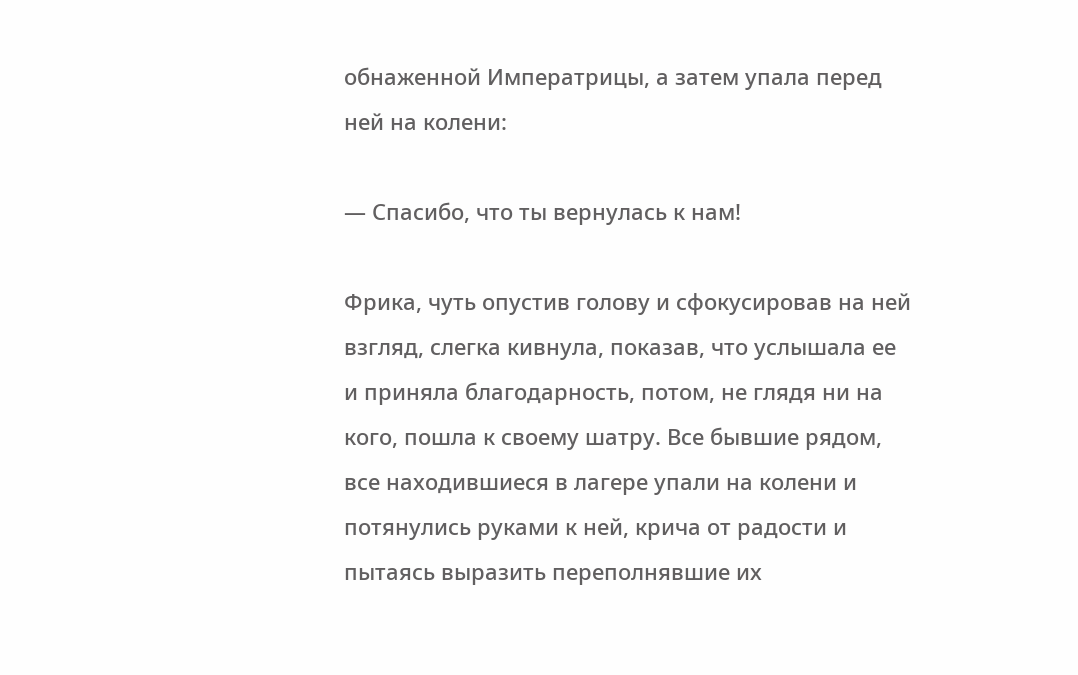обнаженной Императрицы, а затем упала перед ней на колени:

— Спасибо, что ты вернулась к нам!

Фрика, чуть опустив голову и сфокусировав на ней взгляд, слегка кивнула, показав, что услышала ее и приняла благодарность, потом, не глядя ни на кого, пошла к своему шатру. Все бывшие рядом, все находившиеся в лагере упали на колени и потянулись руками к ней, крича от радости и пытаясь выразить переполнявшие их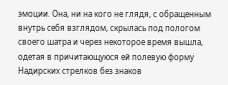эмоции. Она, ни на кого не глядя, с обращенным внутрь себя взглядом, скрылась под пологом своего шатра и через некоторое время вышла, одетая в причитающуюся ей полевую форму Надирских стрелков без знаков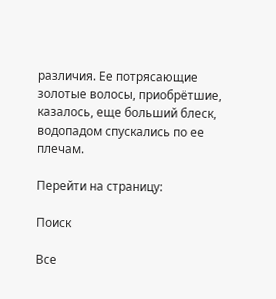различия. Ее потрясающие золотые волосы, приобрётшие, казалось, еще больший блеск, водопадом спускались по ее плечам.

Перейти на страницу:

Поиск

Все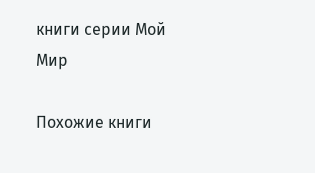книги серии Мой Мир

Похожие книги